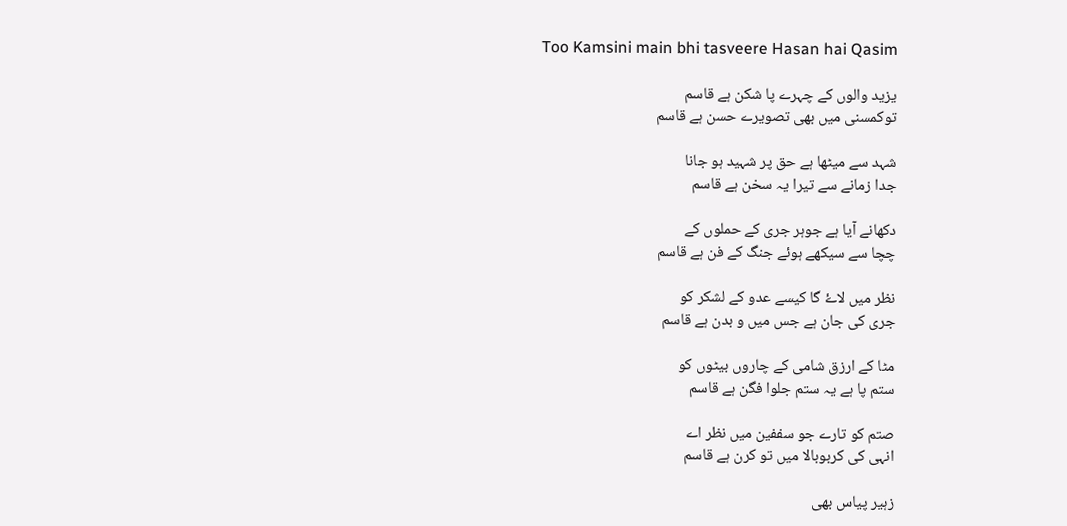Too Kamsini main bhi tasveere Hasan hai Qasim

یزید والوں کے چہرے پا شکن ہے قاسم
توکمسنی میں بھی تصویرے حسن ہے قاسم

شہد سے میٹھا ہے حق پر شہید ہو جانا
جدا زمانے سے تیرا یہ سخن ہے قاسم

دکھانے آیا ہے جوہر جری کے حملوں کے
چچا سے سیکھے ہوئے جنگ کے فن ہے قاسم

نظر میں لاۓ گا کیسے عدو کے لشکر کو
جری کی جان ہے جس میں و بدن ہے قاسم

مٹا کے ارزق شامی کے چاروں بیٹوں کو
ستم پا ہے یہ ستم جلوا فگن ہے قاسم

صتم کو تارے جو سففین میں نظر اے
انہی کی کربوبالا میں تو کرن ہے قاسم

زہیر پیاس بھی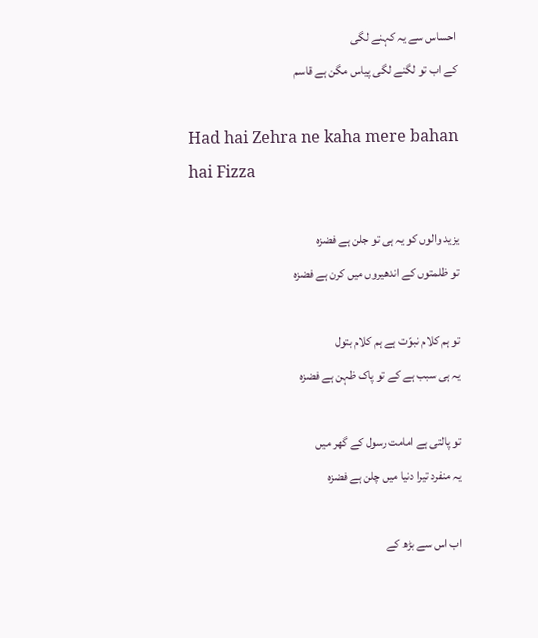احساس سے یہ کہنے لگی
کے اب تو لگنے لگی پیاس مگن ہے قاسم

Had hai Zehra ne kaha mere bahan hai Fizza

یزید والوں کو یہ ہی تو جلن ہے فضزہ
تو ظلمتوں کے اندھیروں میں کرن ہے فضزہ

تو ہم کلام نبوّت ہے ہم کلام بتول
یہ ہی سبب ہے کے تو پاک ظہن ہے فضزہ

تو پالتی ہے امامت رسول کے گھر میں
یہ منفرد تیرا دنیا میں چلن ہے فضزہ

اب اس سے بڑھ کے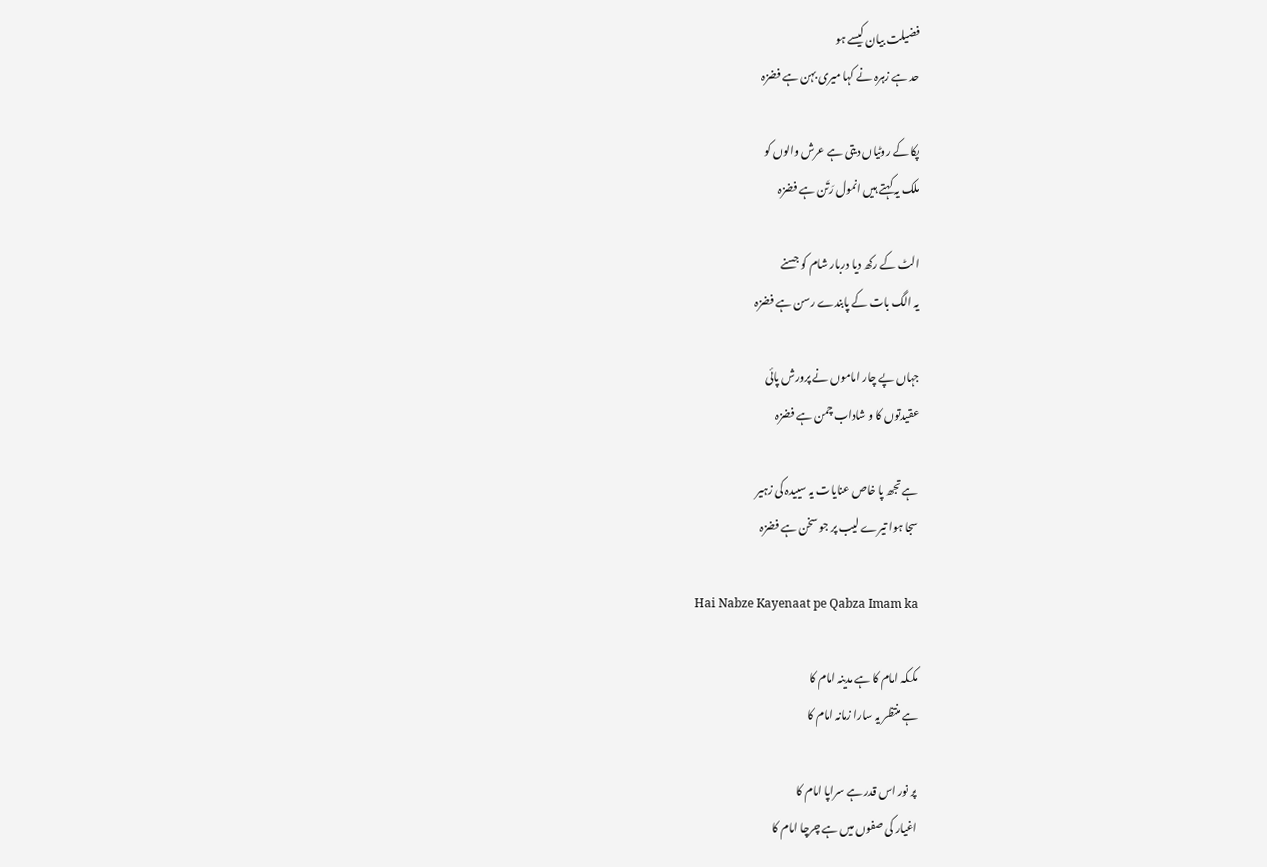فضیلت بیان کیسے ہو
حد ہے زہرہ نے کہا میری بہن ہے فضزہ

پکا کے روٹیاں دیتی ہے عرش والوں کو
ملک یہ کہتے ہیں انمول رَتَن ہے فضزہ

الٹ کے رکھ دیا دربار شام کو جسنے
یہ الگ بات کے پابندے رسن ہے فضزہ

جہاں پے چار اماموں نے پرورش پائی
عقیدتوں کا و شاداب چمن ہے فضزہ

ہے تجھ پا خاص عنایات یہ سییدہ کی زہیر
سجا ہوا تیرے لیب پر جو سخن ہے فضزہ

Hai Nabze Kayenaat pe Qabza Imam ka

مککہ امام کا ہے مدینہ امام کا
ہے منتظر یہ سارا زمانہ امام کا

پر نور اس قدر ہے سراپا امام کا
اغیار کی صفوں میں ہے چرچا امام کا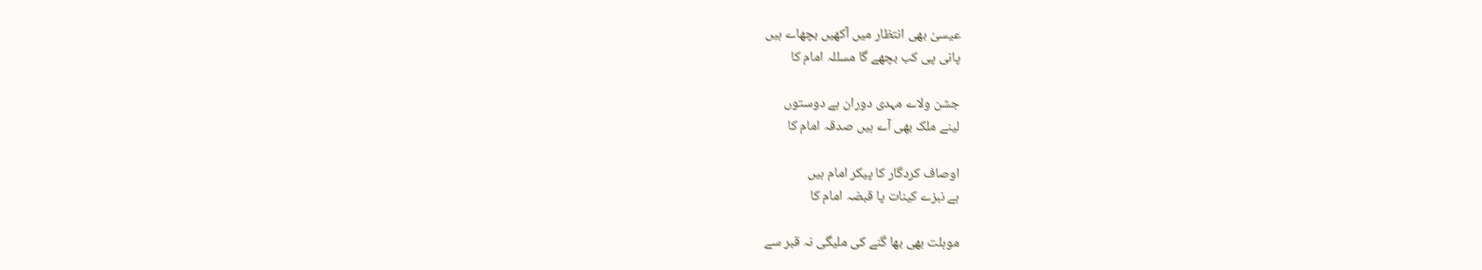عیسیٰ بھی انتظار میں آکھیں بچھاے ہیں
پانی پی کب بچھے گا مسللہ امام کا

جشن ولاے مہدی دوران ہے دوستوں
لینے ملک بھی آے ہیں صدقہ امام کا

اوصاف کردگار کا پیکر امام ہیں
ہے نبزے کینات پا قبضہ امام کا

موہلت بھی بھا گنے کی ملیگی نہ قبر سے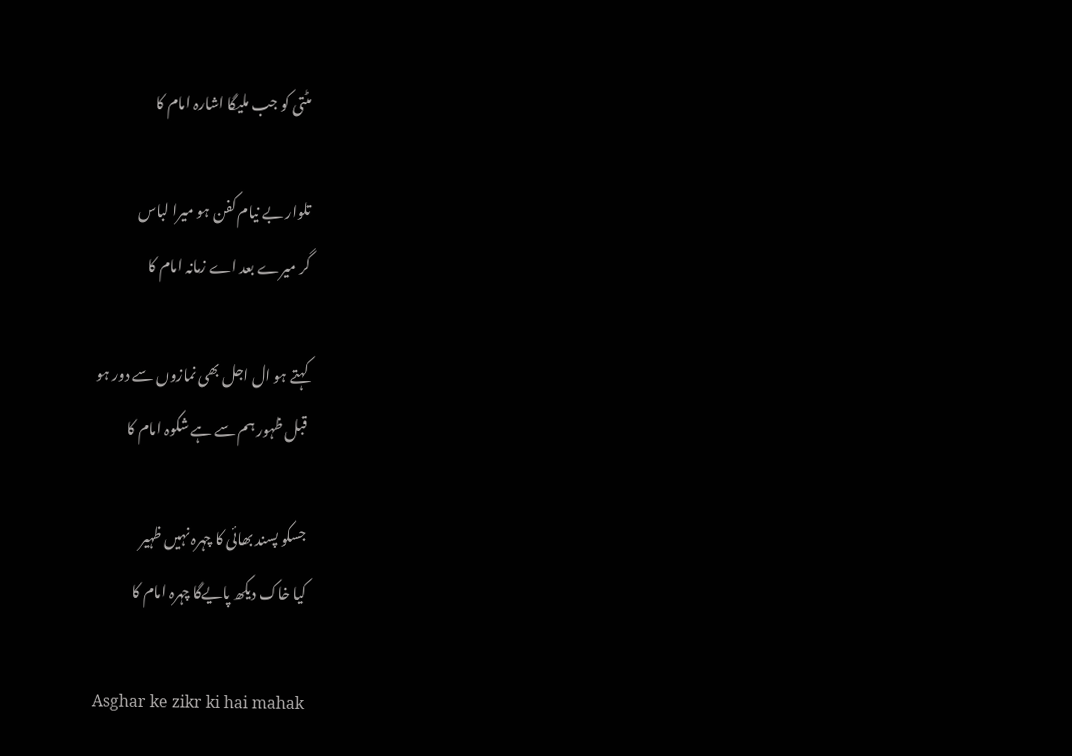مٹتی کو جب ملیگا اشارہ امام کا

تلوار بے نیام کفن ہو میرا لباس
گر میرے بعد اے زمانہ امام کا

کہتے ہو ال اجل بھی نمازوں سے دور ہو
قبل ظہور ہم سے ہے شکوہ امام کا

جسکو پسند بھائی کا چہرہ نہیں ظہیر
کیا خاک دیکھ پایےگا چہرہ امام کا

Asghar ke zikr ki hai mahak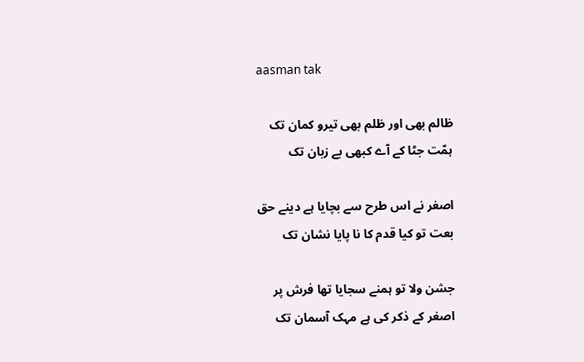aasman tak

ظالم بھی اور ظلم بھی تیرو کمان تک
ہمّت جٹا کے آے کبھی بے زبان تک

اصغر نے اس طرح سے بچایا ہے دینے حق
بعت تو کیا قدم کا نا پایا نشان تک

جشن ولا تو ہمنے سجایا تھا فرش پر
اصغر کے ذکر کی ہے مہک آسمان تک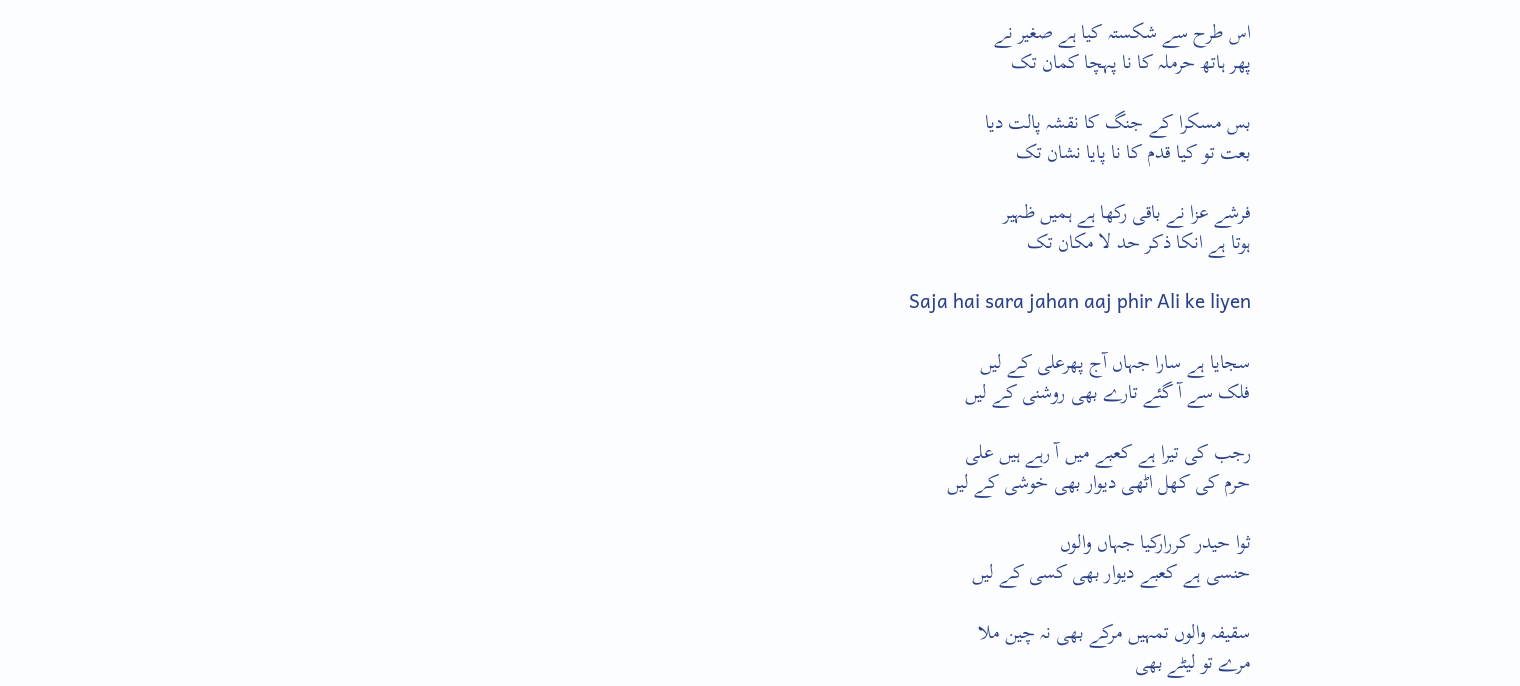اس طرح سے شکستہ کیا ہے صغیر نے
پھر ہاتھ حرملہ کا نا پہچا کمان تک

بس مسکرا کے جنگ کا نقشہ پالت دیا
بعت تو کیا قدم کا نا پایا نشان تک

فرشے عزا نے باقی رکھا ہے ہمیں ظہیر
ہوتا ہے انکا ذکر حد لا مکان تک

Saja hai sara jahan aaj phir Ali ke liyen

سجایا ہے سارا جہاں آج پھرعلی کے لیں
فلک سے آ گئے تارے بھی روشنی کے لیں

رجب کی تیرا ہے کعبے میں آ رہے ہیں علی
حرم کی کھل اٹھی دیوار بھی خوشی کے لیں

ثوا حیدر کررارکیا جہاں والوں
حنسی ہے کعبے دیوار بھی کسی کے لیں

سقیفہ والوں تمہیں مرکے بھی نہ چین ملا
مرے تو لیٹے بھی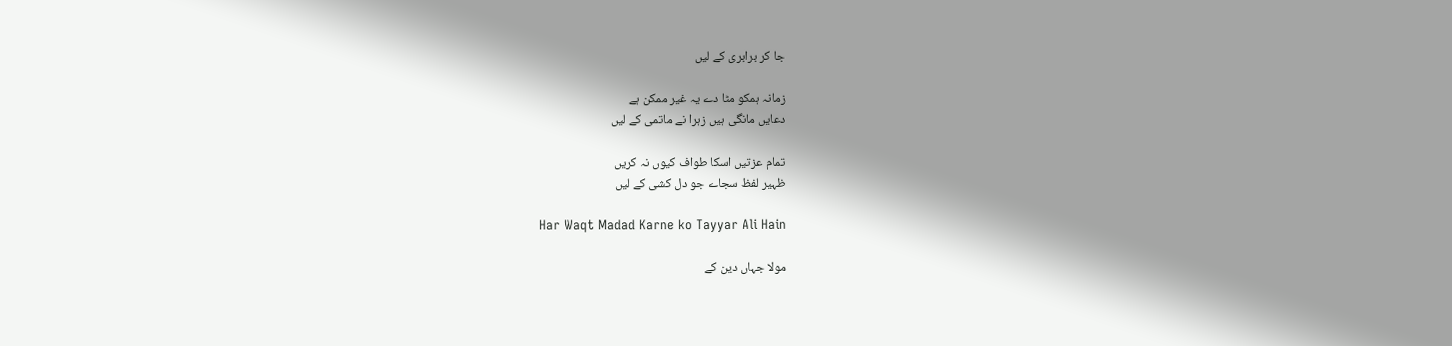جا کر برابری کے لیں

زمانہ ہمکو مٹا دے یہ غیر ممکن ہے
دعایں مانگی ہیں زہرا نے ماتمی کے لیں

تمام عزتیں اسکا طواف کیوں نہ کریں
ظہیر لفظ سجاے جو دل کشی کے لیں

Har Waqt Madad Karne ko Tayyar Ali Hain

مولا جہاں دین کے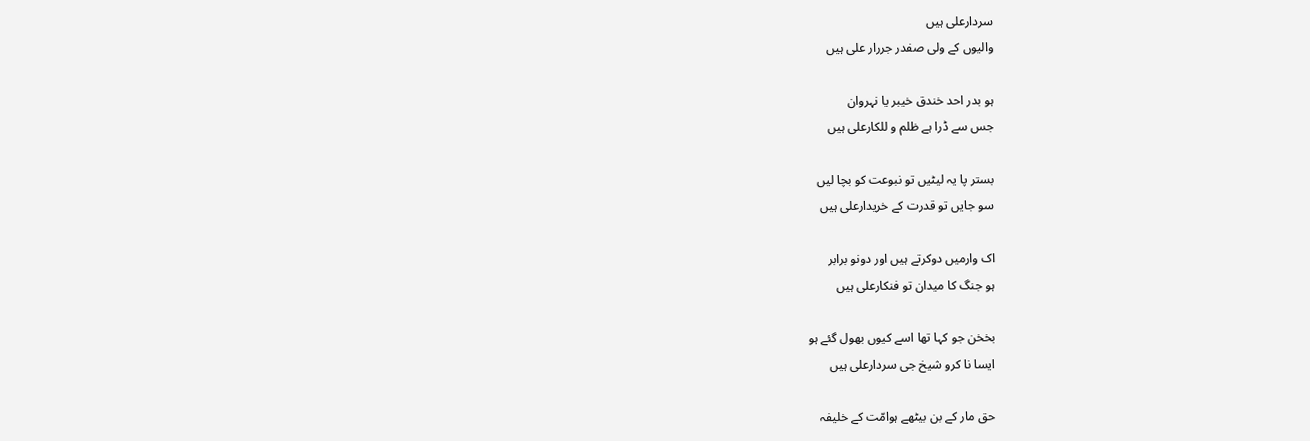سردارعلی ہیں
والیوں کے ولی صفدر جررار علی ہیں

ہو بدر احد خندق خیبر یا نہروان
جس سے ڈرا ہے ظلم و للکارعلی ہیں

بستر پا یہ لیٹیں تو نبوعت کو بچا لیں
سو جایں تو قدرت کے خریدارعلی ہیں

اک وارمیں دوکرتے ہیں اور دونو برابر
ہو جنگ کا میدان تو فنکارعلی ہیں

بخخن جو کہا تھا اسے کیوں بھول گئے ہو
ایسا نا کرو شیخ جی سردارعلی ہیں

حق مار کے بن بیٹھے ہوامّت کے خلیفہ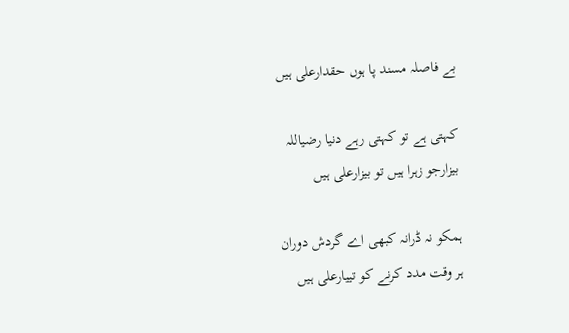بے فاصلہ مسند پا ہوں حقدارعلی ہیں

کہتی ہے تو کہتی رہے دنیا رضیاللہ
بیزارجو زہرا ہیں تو بیزارعلی ہیں

ہمکو نہ ڈرانہ کبھی اے گردش دوران
ہر وقت مدد کرنے کو تییارعلی ہیں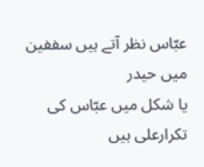عبّاس نظر آتے ہیں سففین میں حیدر
یا شکل میں عبّاس کی تکرارعلی ہیں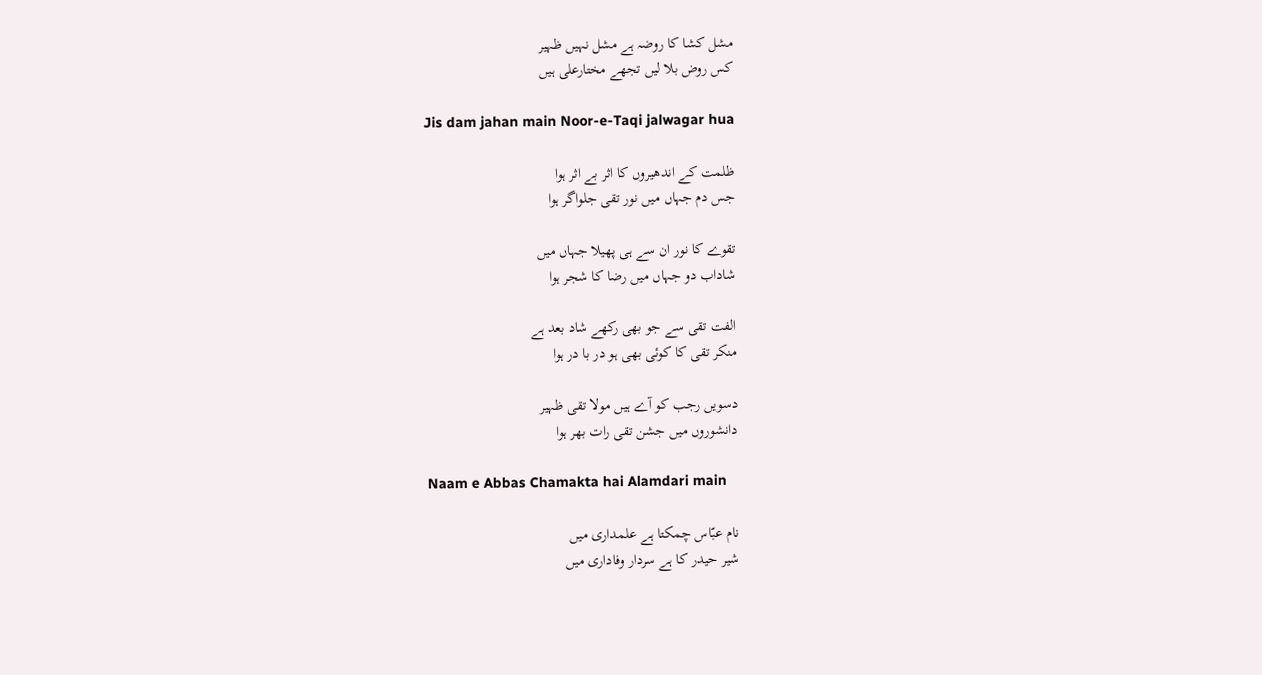مشل کشا کا روضہ ہے مشل نہیں ظہیر
کس روض بلا لیں تجھے مختارعلی ہیں

Jis dam jahan main Noor-e-Taqi jalwagar hua

ظلمت کے اندھیروں کا اثر بے اثر ہوا
جس دم جہاں میں نور تقی جلواگر ہوا

تقوے کا نور ان سے ہی پھیلا جہاں میں
شاداب دو جہاں میں رضا کا شجر ہوا

الفت تقی سے جو بھی رکھے شاد بعد ہے
منکر تقی کا کوئی بھی ہو در با در ہوا

دسویں رجب کو آے ہیں مولا تقی ظہیر
دانشوروں میں جشن تقی رات بھر ہوا

Naam e Abbas Chamakta hai Alamdari main

نام عبّاس چمکتا ہے علمداری میں
شیر حیدر کا ہے سردار وفاداری میں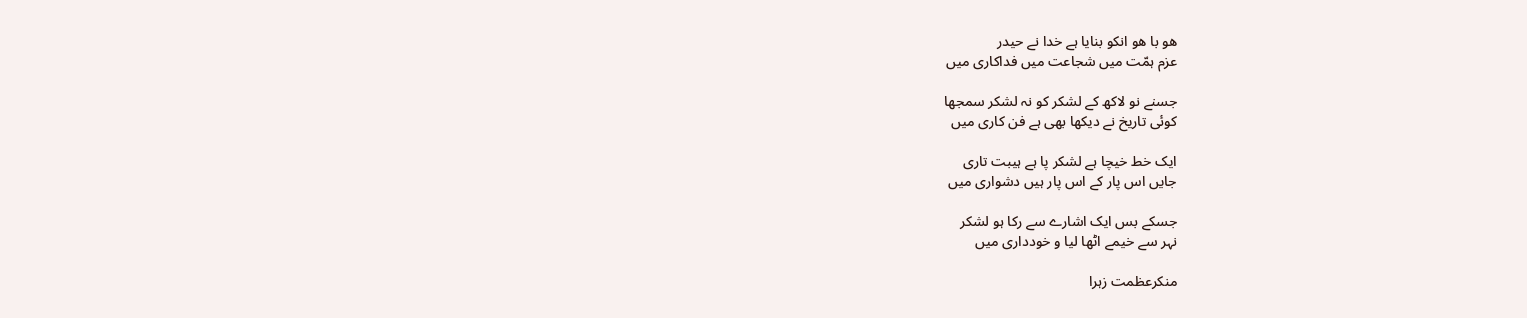ھو با ھو انکو بنایا ہے خدا نے حیدر
عزم ہمّت میں شجاعت میں فداکاری میں

جسنے نو لاکھ کے لشکر کو نہ لشکر سمجھا
کوئی تاریخ نے دیکھا بھی ہے فن کاری میں

ایک خط خیچا ہے لشکر پا ہے ہیبت تاری
جایں اس پار کے اس پار ہیں دشواری میں

جسکے بس ایک اشارے سے رکا ہو لشکر
نہر سے خیمے اٹھا لیا و خودداری میں

منکرعظمت زہرا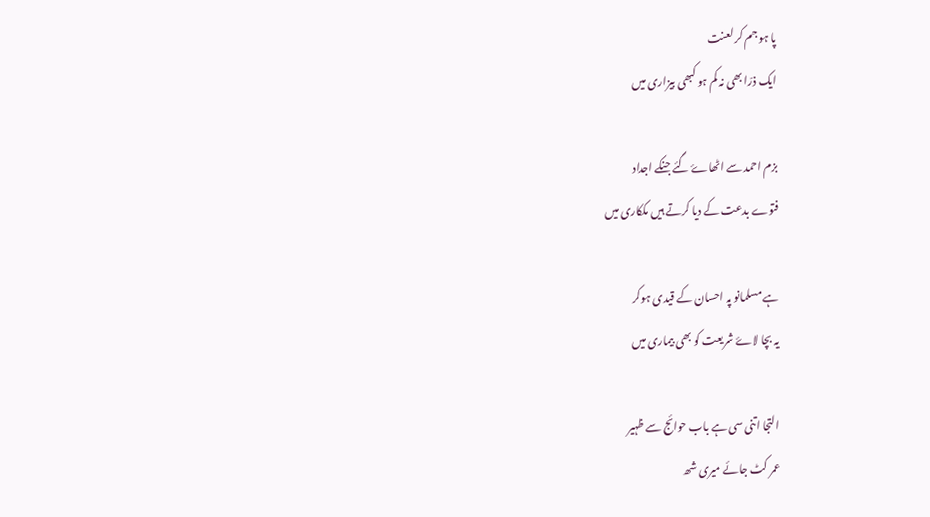پا ہو جم کر لعنت
ایک ذرّا بھی نہ کم ہو کبھی بیزاری میں

بزم احمد سے اٹھاۓ گئے جنکے اجداد
فتوے بدعت کے دیا کرتے ہیں مککاری میں

ہے مسلمانو پہ احسان کے قیدی ہوکر
یہ بچا لاۓ شریعت کو بھی بیماری میں

التجا اتنی سی ہے باب حوائج سے ظہیر
عمر کٹ جائے میری شھ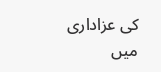کی عزاداری میں